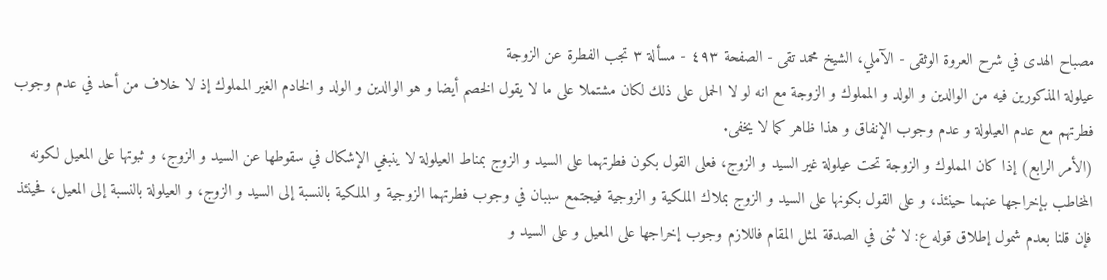مصباح الهدى في شرح العروة الوثقى - الآملي، الشيخ محمد تقى - الصفحة ٤٩٣ - مسألة ٣ تجب الفطرة عن الزوجة
عيلولة المذكورين فيه من الوالدين و الولد و المملوك و الزوجة مع انه لو لا الحمل على ذلك لكان مشتملا على ما لا يقول الخصم أيضا و هو الوالدين و الولد و الخادم الغير المملوك إذ لا خلاف من أحد في عدم وجوب فطرتهم مع عدم العيلولة و عدم وجوب الإنفاق و هذا ظاهر كما لا يخفى.
(الأمر الرابع) إذا كان المملوك و الزوجة تحت عيلولة غير السيد و الزوج، فعلى القول بكون فطرتهما على السيد و الزوج بمناط العيلولة لا ينبغي الإشكال في سقوطها عن السيد و الزوج، و ثبوتها على المعيل لكونه المخاطب بإخراجها عنهما حينئذ، و على القول بكونها على السيد و الزوج بملاك الملكية و الزوجية فيجتمع سببان في وجوب فطرتهما الزوجية و الملكية بالنسبة إلى السيد و الزوج، و العيلولة بالنسبة إلى المعيل، فحينئذ فإن قلنا بعدم شمول إطلاق قوله ع: لا ثنى في الصدقة لمثل المقام فاللازم وجوب إخراجها على المعيل و على السيد و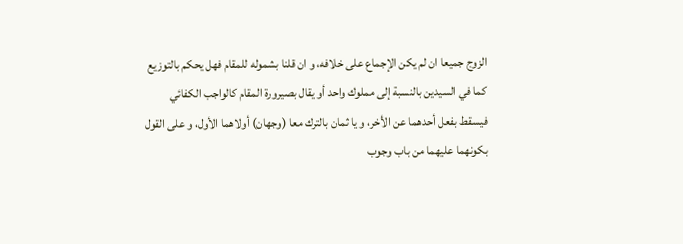الزوج جميعا ان لم يكن الإجماع على خلافه، و ان قلنا بشموله للمقام فهل يحكم بالتوزيع كما في السيدين بالنسبة إلى مملوك واحد أو يقال بصيرورة المقام كالواجب الكفائي فيسقط بفعل أحدهما عن الأخر، و يا ثمان بالترك معا (وجهان) أولاهما الأول، و على القول بكونهما عليهما من باب وجوب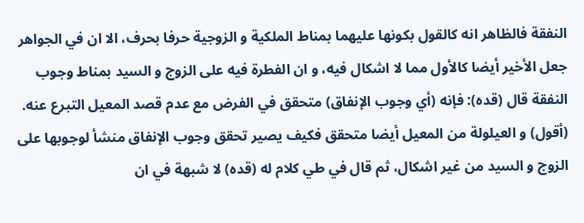النفقة فالظاهر انه كالقول بكونها عليهما بمناط الملكية و الزوجية حرفا بحرف، الا ان في الجواهر جعل الأخير أيضا كالأول مما لا اشكال فيه، و ان الفطرة فيه على الزوج و السيد بمناط وجوب النفقة قال (قده): فإنه (أي وجوب الإنفاق) متحقق في الفرض مع عدم قصد المعيل التبرع عنه.
(أقول) و العيلولة من المعيل أيضا متحقق فكيف يصير تحقق وجوب الإنفاق منشأ لوجوبها على الزوج و السيد من غير اشكال، ثم قال في طي كلام له (قده) لا شبهة في ان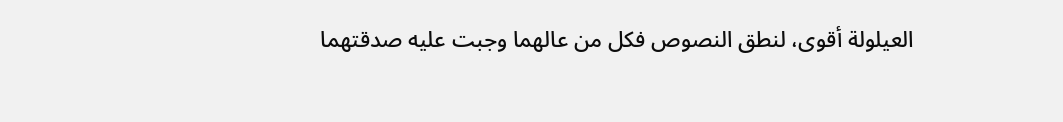العيلولة أقوى، لنطق النصوص فكل من عالهما وجبت عليه صدقتهما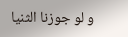و لو جوزنا الثنيا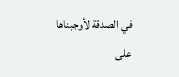في الصدقة لأوجبناها على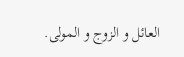العائل و الزوج و المولى.